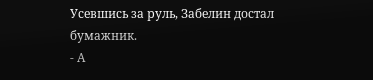Усевшись за руль, Забелин достал бумажник.
- А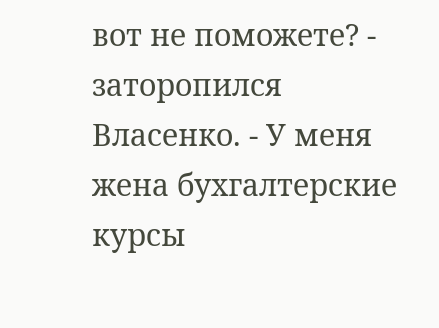вот не поможете? - заторопился Власенко. - У меня жена бухгалтерские курсы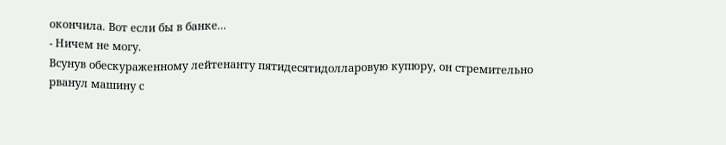окончила. Вот если бы в банке...
- Ничем не могу.
Всунув обескураженному лейтенанту пятидесятидолларовую купюру, он стремительно рванул машину с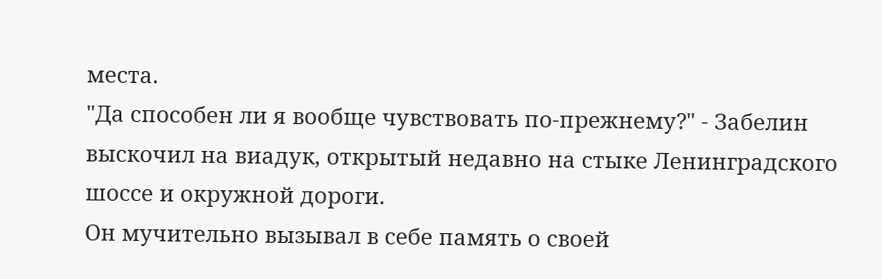места.
"Да способен ли я вообще чувствовать по-прежнему?" - Забелин выскочил на виадук, открытый недавно на стыке Ленинградского шоссе и окружной дороги.
Он мучительно вызывал в себе память о своей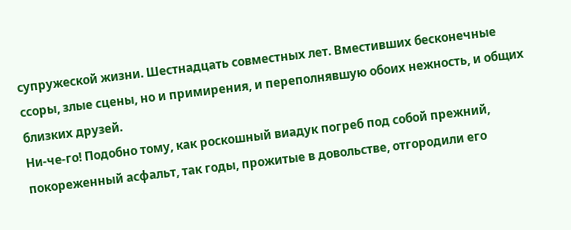супружеской жизни. Шестнадцать совместных лет. Вместивших бесконечные ссоры, злые сцены, но и примирения, и переполнявшую обоих нежность, и общих близких друзей.
Ни-че-го! Подобно тому, как роскошный виадук погреб под собой прежний, покореженный асфальт, так годы, прожитые в довольстве, отгородили его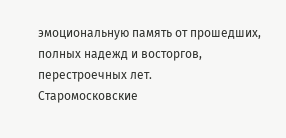эмоциональную память от прошедших, полных надежд и восторгов, перестроечных лет.
Старомосковские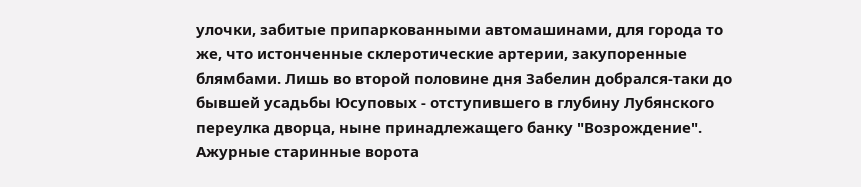улочки, забитые припаркованными автомашинами, для города то же, что истонченные склеротические артерии, закупоренные блямбами. Лишь во второй половине дня Забелин добрался-таки до бывшей усадьбы Юсуповых - отступившего в глубину Лубянского переулка дворца, ныне принадлежащего банку "Возрождение". Ажурные старинные ворота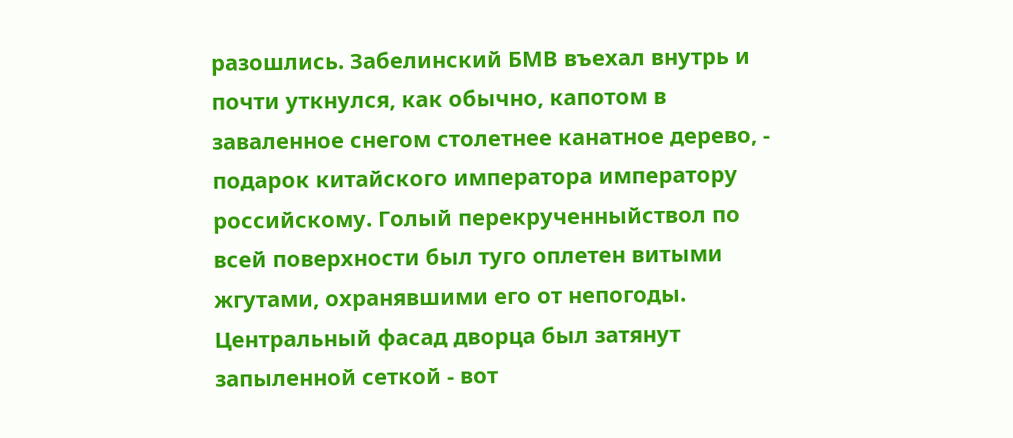разошлись. Забелинский БМВ въехал внутрь и почти уткнулся, как обычно, капотом в заваленное снегом столетнее канатное дерево, - подарок китайского императора императору российскому. Голый перекрученныйствол по всей поверхности был туго оплетен витыми жгутами, охранявшими его от непогоды.
Центральный фасад дворца был затянут запыленной сеткой - вот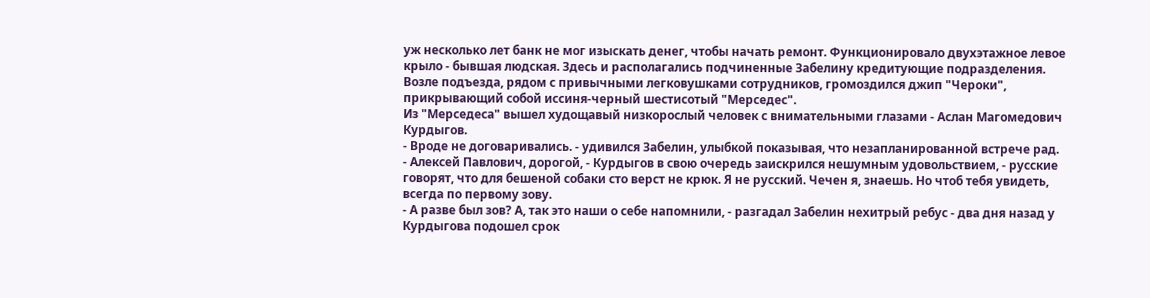уж несколько лет банк не мог изыскать денег, чтобы начать ремонт. Функционировало двухэтажное левое крыло - бывшая людская. Здесь и располагались подчиненные Забелину кредитующие подразделения.
Возле подъезда, рядом с привычными легковушками сотрудников, громоздился джип "Чероки", прикрывающий собой иссиня-черный шестисотый "Мерседес".
Из "Мерседеса" вышел худощавый низкорослый человек с внимательными глазами - Аслан Магомедович Курдыгов.
- Вроде не договаривались. - удивился Забелин, улыбкой показывая, что незапланированной встрече рад.
- Алексей Павлович, дорогой, - Курдыгов в свою очередь заискрился нешумным удовольствием, - русские говорят, что для бешеной собаки сто верст не крюк. Я не русский. Чечен я, знаешь. Но чтоб тебя увидеть, всегда по первому зову.
- А разве был зов? А, так это наши о себе напомнили, - разгадал Забелин нехитрый ребус - два дня назад у Курдыгова подошел срок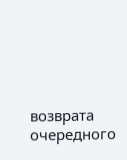возврата очередного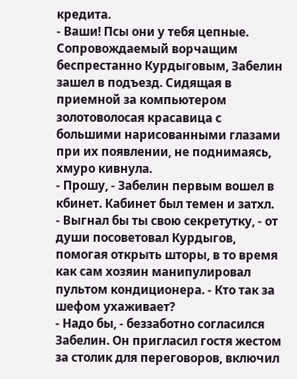кредита.
- Ваши! Псы они у тебя цепные.
Сопровождаемый ворчащим беспрестанно Курдыговым, Забелин зашел в подъезд. Сидящая в приемной за компьютером золотоволосая красавица с большими нарисованными глазами при их появлении, не поднимаясь, хмуро кивнула.
- Прошу, - Забелин первым вошел в кбинет. Кабинет был темен и затхл.
- Выгнал бы ты свою секретутку, - от души посоветовал Курдыгов, помогая открыть шторы, в то время как сам хозяин манипулировал пультом кондиционера. - Кто так за шефом ухаживает?
- Надо бы, - беззаботно согласился Забелин. Он пригласил гостя жестом за столик для переговоров, включил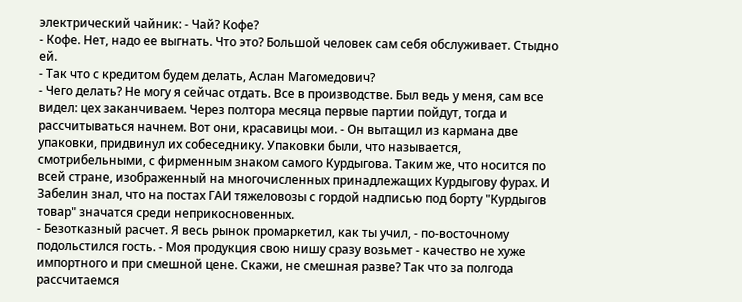электрический чайник: - Чай? Кофе?
- Кофе. Нет, надо ее выгнать. Что это? Большой человек сам себя обслуживает. Стыдно ей.
- Так что с кредитом будем делать, Аслан Магомедович?
- Чего делать? Не могу я сейчас отдать. Все в производстве. Был ведь у меня, сам все видел: цех заканчиваем. Через полтора месяца первые партии пойдут, тогда и рассчитываться начнем. Вот они, красавицы мои. - Он вытащил из кармана две упаковки, придвинул их собеседнику. Упаковки были, что называется, смотрибельными, с фирменным знаком самого Курдыгова. Таким же, что носится по всей стране, изображенный на многочисленных принадлежащих Курдыгову фурах. И Забелин знал, что на постах ГАИ тяжеловозы с гордой надписью под борту "Курдыгов товар" значатся среди неприкосновенных.
- Безотказный расчет. Я весь рынок промаркетил, как ты учил, - по-восточному подольстился гость. - Моя продукция свою нишу сразу возьмет - качество не хуже импортного и при смешной цене. Скажи, не смешная разве? Так что за полгода рассчитаемся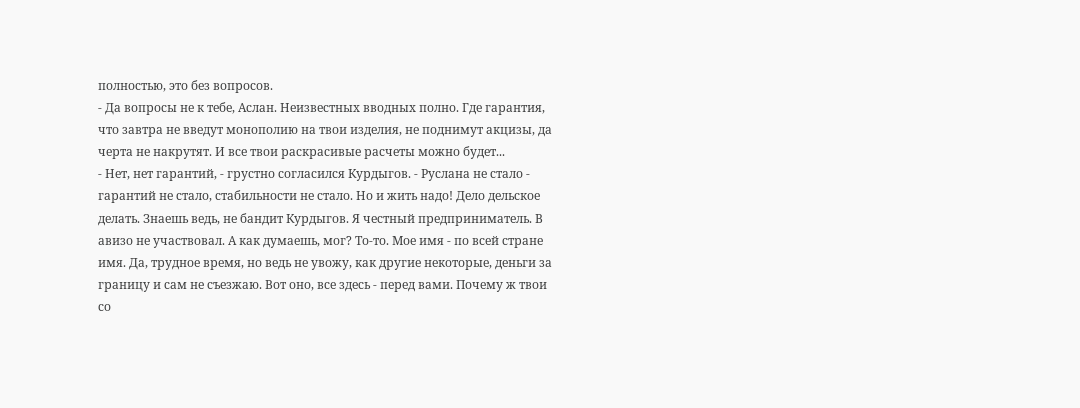полностью, это без вопросов.
- Да вопросы не к тебе, Аслан. Неизвестных вводных полно. Где гарантия, что завтра не введут монополию на твои изделия, не поднимут акцизы, да черта не накрутят. И все твои раскрасивые расчеты можно будет...
- Нет, нет гарантий, - грустно согласился Курдыгов. - Руслана не стало - гарантий не стало, стабильности не стало. Но и жить надо! Дело дельское делать. Знаешь ведь, не бандит Курдыгов. Я честный предприниматель. В авизо не участвовал. А как думаешь, мог? То-то. Мое имя - по всей стране имя. Да, трудное время, но ведь не увожу, как другие некоторые, деньги за границу и сам не съезжаю. Вот оно, все здесь - перед вами. Почему ж твои со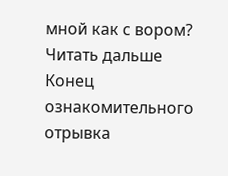мной как с вором?
Читать дальше
Конец ознакомительного отрывка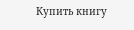Купить книгу